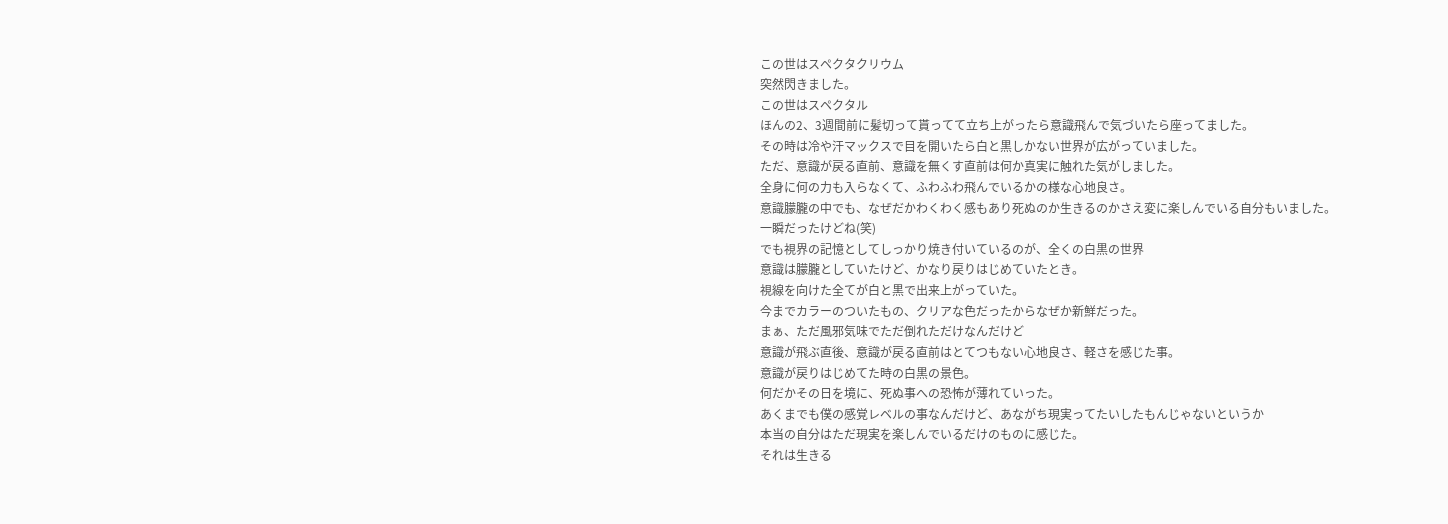この世はスペクタクリウム
突然閃きました。
この世はスペクタル
ほんの2、3週間前に髪切って貰ってて立ち上がったら意識飛んで気づいたら座ってました。
その時は冷や汗マックスで目を開いたら白と黒しかない世界が広がっていました。
ただ、意識が戻る直前、意識を無くす直前は何か真実に触れた気がしました。
全身に何の力も入らなくて、ふわふわ飛んでいるかの様な心地良さ。
意識朦朧の中でも、なぜだかわくわく感もあり死ぬのか生きるのかさえ変に楽しんでいる自分もいました。
一瞬だったけどね(笑)
でも視界の記憶としてしっかり焼き付いているのが、全くの白黒の世界
意識は朦朧としていたけど、かなり戻りはじめていたとき。
視線を向けた全てが白と黒で出来上がっていた。
今までカラーのついたもの、クリアな色だったからなぜか新鮮だった。
まぁ、ただ風邪気味でただ倒れただけなんだけど
意識が飛ぶ直後、意識が戻る直前はとてつもない心地良さ、軽さを感じた事。
意識が戻りはじめてた時の白黒の景色。
何だかその日を境に、死ぬ事への恐怖が薄れていった。
あくまでも僕の感覚レベルの事なんだけど、あながち現実ってたいしたもんじゃないというか
本当の自分はただ現実を楽しんでいるだけのものに感じた。
それは生きる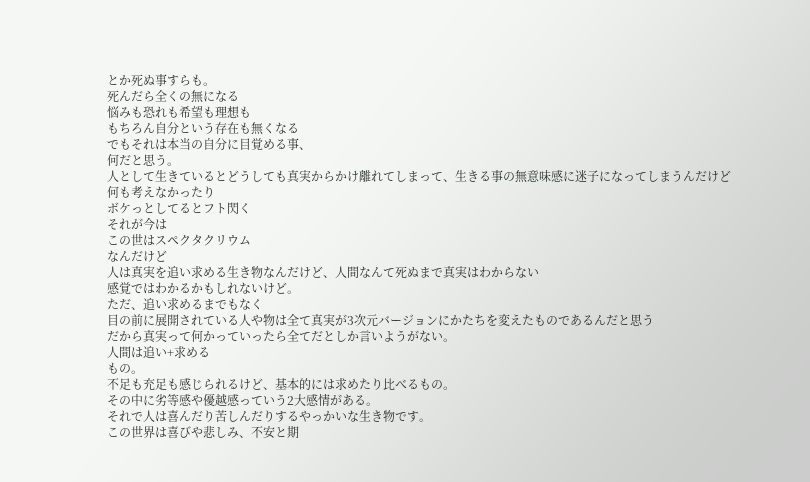とか死ぬ事すらも。
死んだら全くの無になる
悩みも恐れも希望も理想も
もちろん自分という存在も無くなる
でもそれは本当の自分に目覚める事、
何だと思う。
人として生きているとどうしても真実からかけ離れてしまって、生きる事の無意味感に迷子になってしまうんだけど
何も考えなかったり
ボケっとしてるとフト閃く
それが今は
この世はスペクタクリウム
なんだけど
人は真実を追い求める生き物なんだけど、人間なんて死ぬまで真実はわからない
感覚ではわかるかもしれないけど。
ただ、追い求めるまでもなく
目の前に展開されている人や物は全て真実が3次元バージョンにかたちを変えたものであるんだと思う
だから真実って何かっていったら全てだとしか言いようがない。
人間は追い+求める
もの。
不足も充足も感じられるけど、基本的には求めたり比べるもの。
その中に劣等感や優越感っていう2大感情がある。
それで人は喜んだり苦しんだりするやっかいな生き物です。
この世界は喜びや悲しみ、不安と期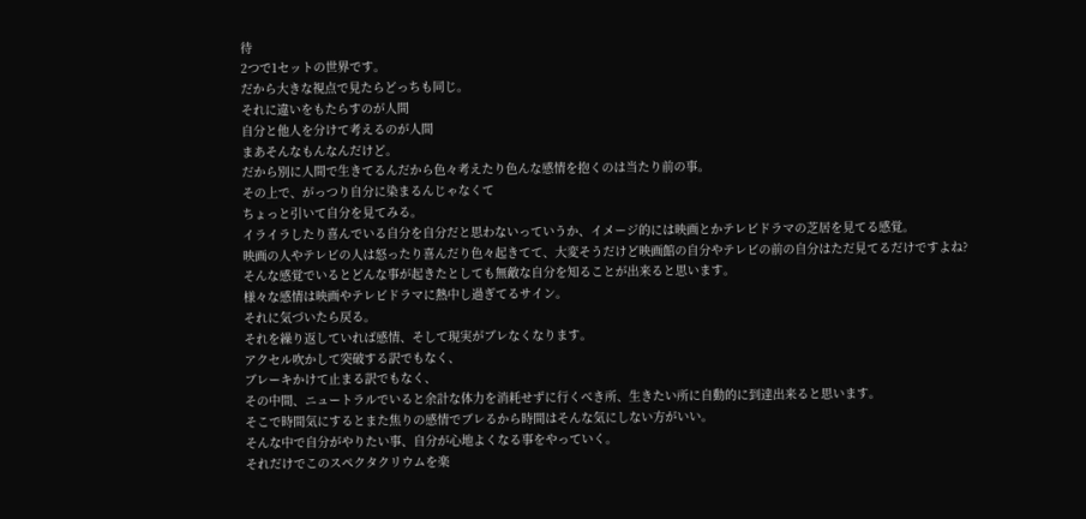待
2つで1セットの世界です。
だから大きな視点で見たらどっちも同じ。
それに違いをもたらすのが人間
自分と他人を分けて考えるのが人間
まあそんなもんなんだけど。
だから別に人間で生きてるんだから色々考えたり色んな感情を抱くのは当たり前の事。
その上で、がっつり自分に染まるんじゃなくて
ちょっと引いて自分を見てみる。
イライラしたり喜んでいる自分を自分だと思わないっていうか、イメージ的には映画とかテレビドラマの芝居を見てる感覚。
映画の人やテレビの人は怒ったり喜んだり色々起きてて、大変そうだけど映画館の自分やテレビの前の自分はただ見てるだけですよね?
そんな感覚でいるとどんな事が起きたとしても無敵な自分を知ることが出来ると思います。
様々な感情は映画やテレビドラマに熱中し過ぎてるサイン。
それに気づいたら戻る。
それを繰り返していれば感情、そして現実がブレなくなります。
アクセル吹かして突破する訳でもなく、
ブレーキかけて止まる訳でもなく、
その中間、ニュートラルでいると余計な体力を消耗せずに行くべき所、生きたい所に自動的に到達出来ると思います。
そこで時間気にするとまた焦りの感情でブレるから時間はそんな気にしない方がいい。
そんな中で自分がやりたい事、自分が心地よくなる事をやっていく。
それだけでこのスペクタクリウムを楽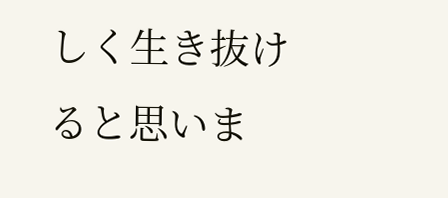しく生き抜けると思いま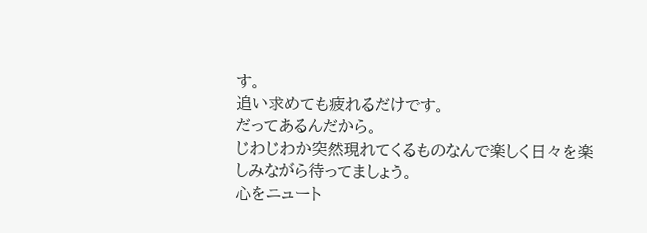す。
追い求めても疲れるだけです。
だってあるんだから。
じわじわか突然現れてくるものなんで楽しく日々を楽しみながら待ってましょう。
心をニュート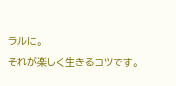ラルに。
それが楽しく生きるコツです。